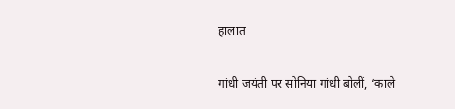हालात

गांधी जयंती पर सोनिया गांधी बोलीं, ‘काले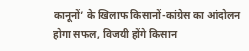कानूनों’ के खिलाफ किसानों-कांग्रेस का आंदोलन होगा सफल, विजयी होंगे किसान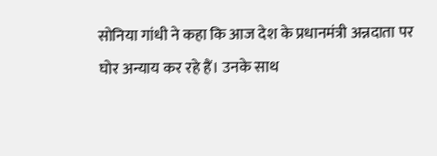सोनिया गांधी ने कहा कि आज देश के प्रधानमंत्री अन्नदाता पर घोर अन्याय कर रहे हैं। उनके साथ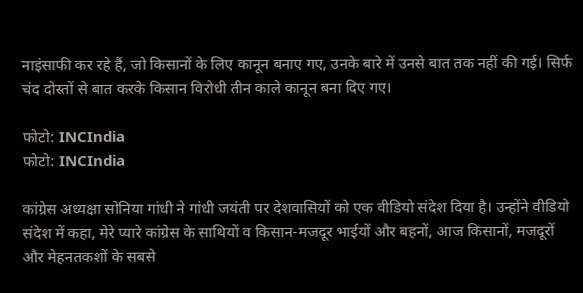नाइंसाफी कर रहे हैं, जो किसानों के लिए कानून बनाए गए, उनके बारे में उनसे बात तक नहीं की गई। सिर्फ चंद दोस्तों से बात करके किसान विरोधी तीन काले कानून बना दिए गए।

फोटो: INCIndia
फोटो: INCIndia

कांग्रेस अध्यक्षा सोनिया गांधी ने गांधी जयंती पर देशवासियों को एक वीडियो संदेश दिया है। उन्होंने वीडियो संदेश में कहा, मेरे प्यारे कांग्रेस के साथियों व किसान-मजदूर भाईयों और बहनों, आज किसानों, मजदूरों और मेहनतकशों के सबसे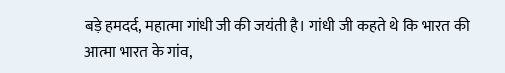बड़े हमदर्द, महात्मा गांधी जी की जयंती है। गांधी जी कहते थे कि भारत की आत्मा भारत के गांव,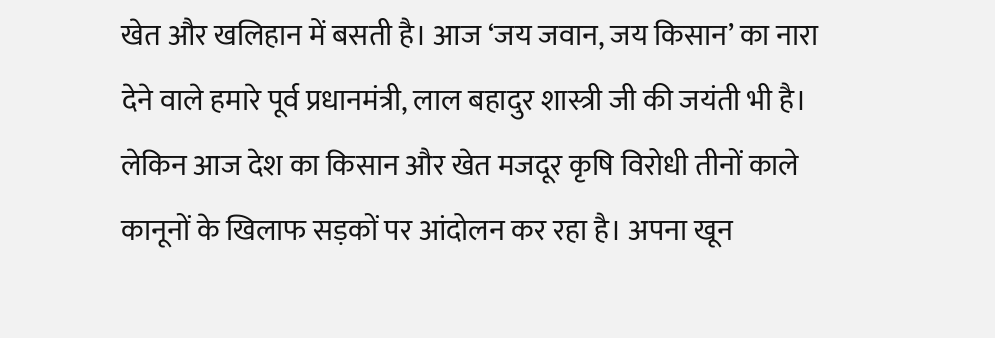खेत और खलिहान में बसती है। आज ‘जय जवान, जय किसान’ का नारा देने वाले हमारे पूर्व प्रधानमंत्री, लाल बहादुर शास्त्री जी की जयंती भी है। लेकिन आज देश का किसान और खेत मजदूर कृषि विरोधी तीनों काले कानूनों के खिलाफ सड़कों पर आंदोलन कर रहा है। अपना खून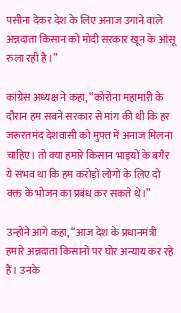पसीना देकर देश के लिए अनाज उगाने वाले अन्नदाता किसान को मोदी सरकार खून के आंसू रुला रही है।”

कांग्रेस अध्यक्ष ने कहा, “कोरोना महामारी के दौरान हम सबने सरकार से मांग की थी कि हर जरूरतमंद देशवासी को मुफ्त में अनाज मिलना चाहिए। तो क्या हमारे किसान भाइयों के बगैर ये संभव था कि हम करोड़ों लोगों के लिए दो वक्त के भोजन का प्रबंध कर सकते थे।”

उन्होंने आगे कहा, “आज देश के प्रधानमंत्री हमारे अन्नदाता किसानों पर घोर अन्याय कर रहे हैं। उनके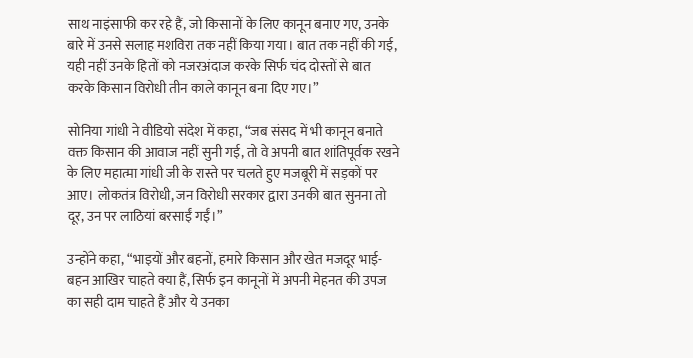साथ नाइंसाफी कर रहे हैं, जो किसानों के लिए कानून बनाए गए, उनके बारे में उनसे सलाह मशविरा तक नहीं किया गया। बात तक नहीं की गई, यही नहीं उनके हितों को नजरअंदाज करके सिर्फ चंद दोस्तों से बात करके किसान विरोधी तीन काले कानून बना दिए गए।”

सोनिया गांधी ने वीडियो संदेश में कहा, “जब संसद में भी कानून बनाते वक्त किसान की आवाज नहीं सुनी गई, तो वे अपनी बात शांतिपूर्वक रखने के लिए महात्मा गांधी जी के रास्ते पर चलते हुए मजबूरी में सड़कों पर आए। लोकतंत्र विरोधी, जन विरोधी सरकार द्वारा उनकी बात सुनना तो दूर, उन पर लाठियां बरसाईं गईं।”

उन्होंने कहा, “भाइयों और बहनों, हमारे किसान और खेत मजदूर भाई-बहन आखिर चाहते क्या हैं, सिर्फ इन कानूनों में अपनी मेहनत की उपज का सही दाम चाहते हैं और ये उनका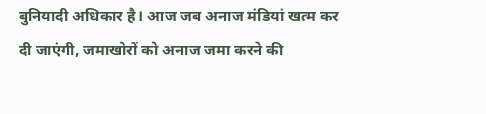बुनियादी अधिकार है। आज जब अनाज मंडियां खत्म कर दी जाएंगी, जमाखोरों को अनाज जमा करने की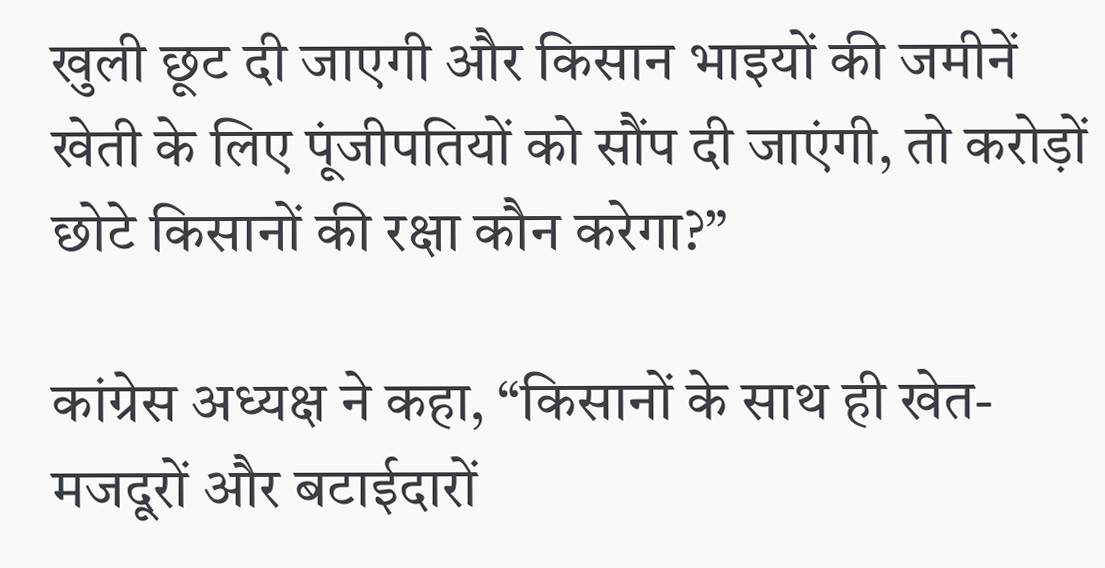खुली छूट दी जाएगी और किसान भाइयों की जमीनें खेती के लिए पूंजीपतियों को सौंप दी जाएंगी, तो करोड़ों छोटे किसानों की रक्षा कौन करेगा?”

कांग्रेस अध्यक्ष ने कहा, “किसानों के साथ ही खेत-मजदूरों और बटाईदारों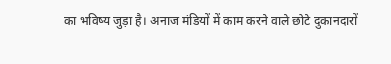का भविष्य जुड़ा है। अनाज मंडियों में काम करने वाले छोटे दुकानदारों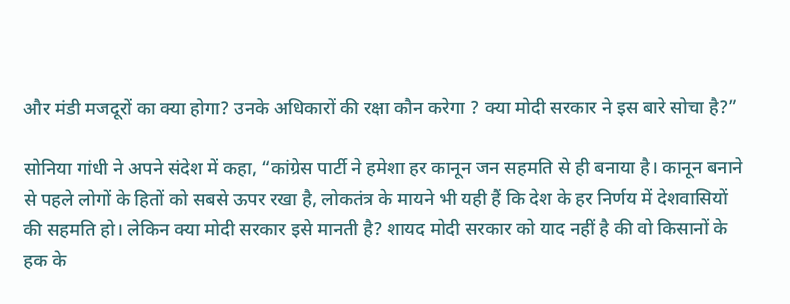और मंडी मजदूरों का क्या होगा? उनके अधिकारों की रक्षा कौन करेगा ? क्या मोदी सरकार ने इस बारे सोचा है?”

सोनिया गांधी ने अपने संदेश में कहा, “कांग्रेस पार्टी ने हमेशा हर कानून जन सहमति से ही बनाया है। कानून बनाने से पहले लोगों के हितों को सबसे ऊपर रखा है, लोकतंत्र के मायने भी यही हैं कि देश के हर निर्णय में देशवासियों की सहमति हो। लेकिन क्या मोदी सरकार इसे मानती है? शायद मोदी सरकार को याद नहीं है की वो किसानों के हक के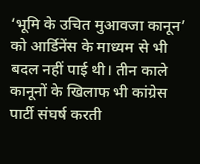‘भूमि के उचित मुआवजा कानून’ को आर्डिनेंस के माध्यम से भी बदल नहीं पाई थी। तीन काले कानूनों के खिलाफ भी कांग्रेस पार्टी संघर्ष करती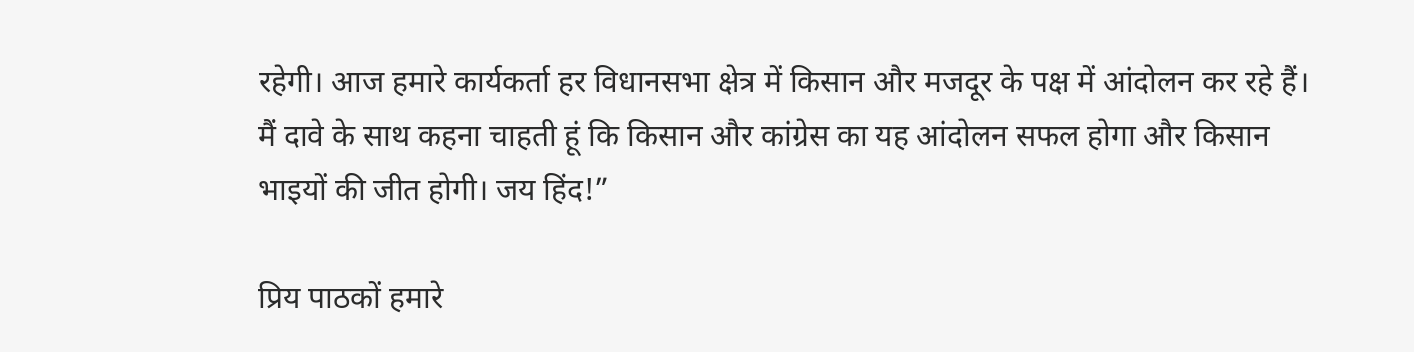रहेगी। आज हमारे कार्यकर्ता हर विधानसभा क्षेत्र में किसान और मजदूर के पक्ष में आंदोलन कर रहे हैं। मैं दावे के साथ कहना चाहती हूं कि किसान और कांग्रेस का यह आंदोलन सफल होगा और किसान भाइयों की जीत होगी। जय हिंद!”

प्रिय पाठकों हमारे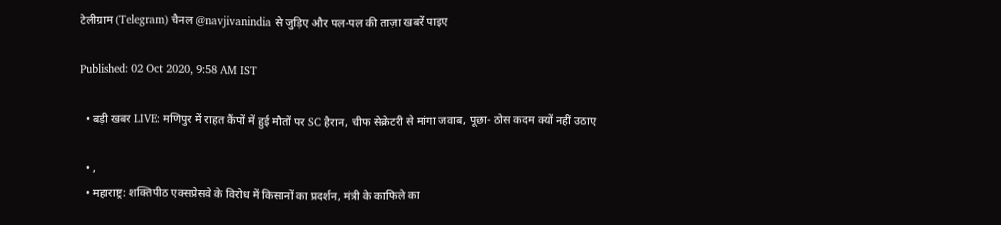टेलीग्राम (Telegram) चैनल @navjivanindia से जुड़िए और पल-पल की ताज़ा खबरें पाइए

Published: 02 Oct 2020, 9:58 AM IST

  • बड़ी खबर LIVE: मणिपुर में राहत कैंपों में हुई मौतों पर SC हैरान, चीफ सेक्रेटरी से मांगा जवाब, पूछा- ठोस कदम क्यों नहीं उठाए

  • ,
  • महाराष्ट्र: शक्तिपीठ एक्सप्रेसवे के विरोध में किसानों का प्रदर्शन, मंत्री के काफिले का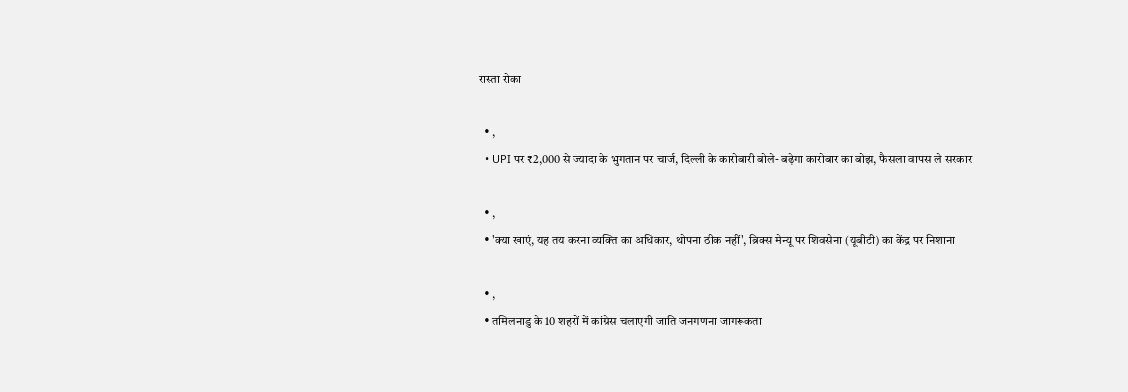रास्ता रोका

  • ,
  • UPI पर ₹2,000 से ज्यादा के भुगतान पर चार्ज, दिल्ली के कारोबारी बोले- बढ़ेगा कारोबार का बोझ, फैसला वापस ले सरकार

  • ,
  • 'क्या खाएं, यह तय करना व्यक्ति का अधिकार, थोपना ठीक नहीं', ब्रिक्स मेन्यू पर शिवसेना (यूबीटी) का केंद्र पर निशाना

  • ,
  • तमिलनाडु के 10 शहरों में कांग्रेस चलाएगी जाति जनगणना जागरूकता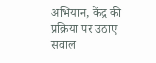अभियान, केंद्र की प्रक्रिया पर उठाए सवाल